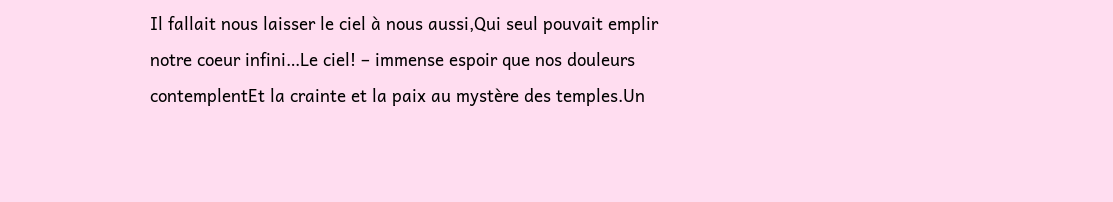Il fallait nous laisser le ciel à nous aussi,Qui seul pouvait emplir notre coeur infini…Le ciel! – immense espoir que nos douleurs contemplentEt la crainte et la paix au mystère des temples.Un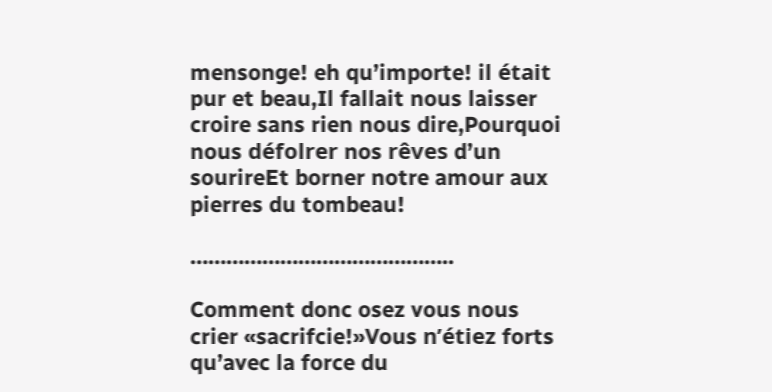mensonge! eh qu’importe! il était pur et beau,Il fallait nous laisser croire sans rien nous dire,Pourquoi nous défolrer nos rêves d’un sourireEt borner notre amour aux pierres du tombeau!

……………………………………..

Comment donc osez vous nous crier «sacrifcie!»Vous n’étiez forts qu’avec la force du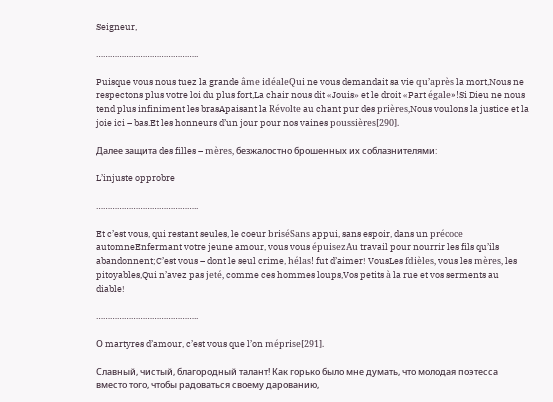Seigneur,

……………………………………..

Puisque vous nous tuez la grande âme idéaleQui ne vous demandait sa vie qu’après la mort,Nous ne respectons plus votre loi du plus fort,La chair nous dit «Jouis» et le droit «Part égale»!Si Dieu ne nous tend plus infiniment les brasApaisant la Révolte au chant pur des prières,Nous voulons la justice et la joie ici – bas.Et les honneurs d’un jour pour nos vaines poussières[290].

Далее защита des filles – mères, безжалостно брошенных их соблазнителями:

L’injuste opprobre

……………………………………..

Et c’est vous, qui restant seules, le coeur briséSans appui, sans espoir, dans un précoce automneEnfermant votre jeune amour, vous vous épuisezAu travail pour nourrir les fils qu’ils abandonnent;C’est vous – dont le seul crime, hélas! fut d’aimer! VousLes fdièles, vous les mères, les pitoyables,Qui n’avez pas jeté, comme ces hommes loups,Vos petits à la rue et vos serments au diable!

……………………………………..

О martyres d’amour, c’est vous que l’on méprise[291].

Славный, чистый, благородный талант! Как горько было мне думать, что молодая поэтесса вместо того, чтобы радоваться своему дарованию,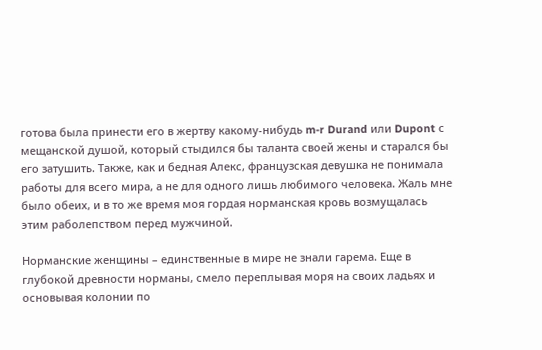готова была принести его в жертву какому-нибудь m-r Durand или Dupont с мещанской душой, который стыдился бы таланта своей жены и старался бы его затушить. Также, как и бедная Алекс, французская девушка не понимала работы для всего мира, а не для одного лишь любимого человека. Жаль мне было обеих, и в то же время моя гордая норманская кровь возмущалась этим раболепством перед мужчиной.

Норманские женщины – единственные в мире не знали гарема. Еще в глубокой древности норманы, смело переплывая моря на своих ладьях и основывая колонии по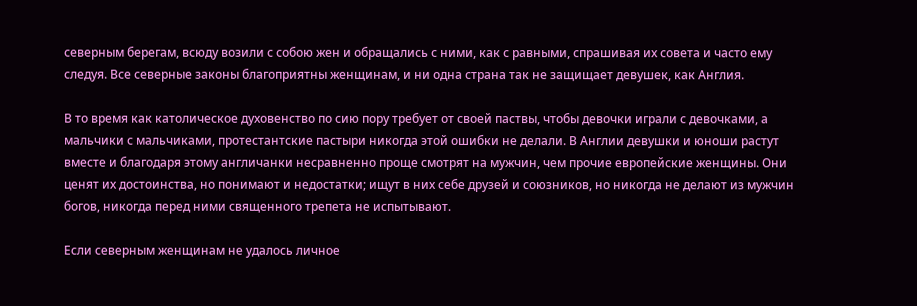северным берегам, всюду возили с собою жен и обращались с ними, как с равными, спрашивая их совета и часто ему следуя. Все северные законы благоприятны женщинам, и ни одна страна так не защищает девушек, как Англия.

В то время как католическое духовенство по сию пору требует от своей паствы, чтобы девочки играли с девочками, а мальчики с мальчиками, протестантские пастыри никогда этой ошибки не делали. В Англии девушки и юноши растут вместе и благодаря этому англичанки несравненно проще смотрят на мужчин, чем прочие европейские женщины. Они ценят их достоинства, но понимают и недостатки; ищут в них себе друзей и союзников, но никогда не делают из мужчин богов, никогда перед ними священного трепета не испытывают.

Если северным женщинам не удалось личное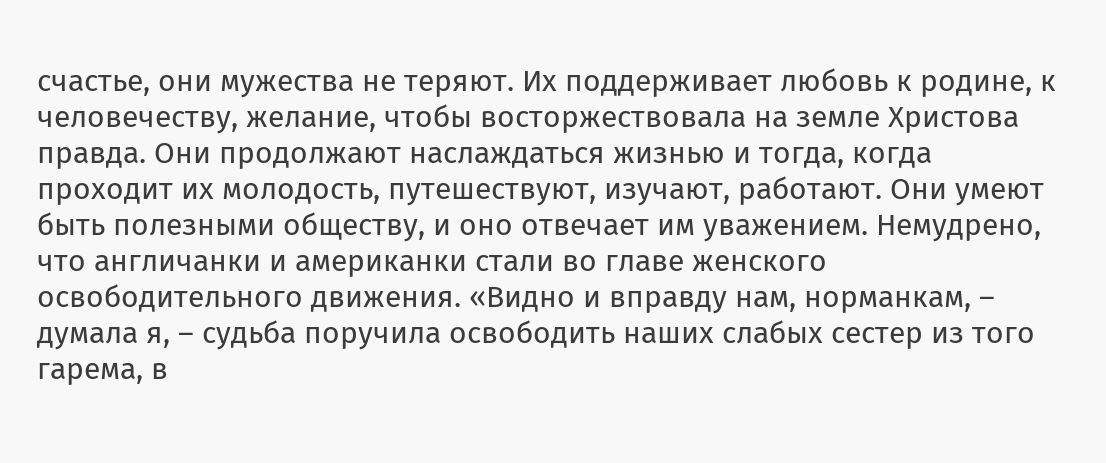счастье, они мужества не теряют. Их поддерживает любовь к родине, к человечеству, желание, чтобы восторжествовала на земле Христова правда. Они продолжают наслаждаться жизнью и тогда, когда проходит их молодость, путешествуют, изучают, работают. Они умеют быть полезными обществу, и оно отвечает им уважением. Немудрено, что англичанки и американки стали во главе женского освободительного движения. «Видно и вправду нам, норманкам, – думала я, – судьба поручила освободить наших слабых сестер из того гарема, в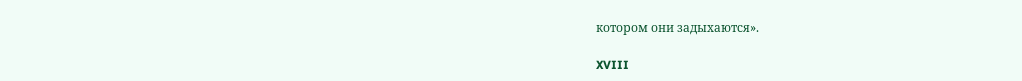котором они задыхаются».

XVIII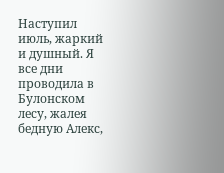Наступил июль, жаркий и душный. Я все дни проводила в Булонском лесу, жалея бедную Алекс,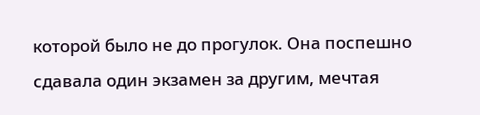которой было не до прогулок. Она поспешно сдавала один экзамен за другим, мечтая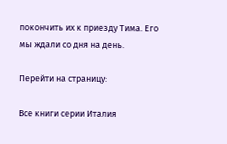покончить их к приезду Тима. Его мы ждали со дня на день.

Перейти на страницу:

Все книги серии Италия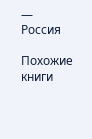— Россия

Похожие книги